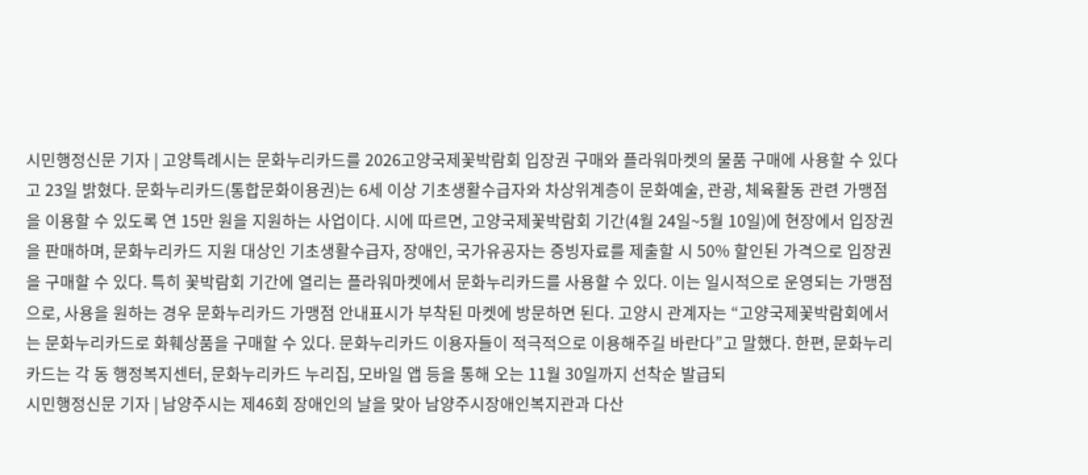시민행정신문 기자 | 고양특례시는 문화누리카드를 2026고양국제꽃박람회 입장권 구매와 플라워마켓의 물품 구매에 사용할 수 있다고 23일 밝혔다. 문화누리카드(통합문화이용권)는 6세 이상 기초생활수급자와 차상위계층이 문화예술, 관광, 체육활동 관련 가맹점을 이용할 수 있도록 연 15만 원을 지원하는 사업이다. 시에 따르면, 고양국제꽃박람회 기간(4월 24일~5월 10일)에 현장에서 입장권을 판매하며, 문화누리카드 지원 대상인 기초생활수급자, 장애인, 국가유공자는 증빙자료를 제출할 시 50% 할인된 가격으로 입장권을 구매할 수 있다. 특히 꽃박람회 기간에 열리는 플라워마켓에서 문화누리카드를 사용할 수 있다. 이는 일시적으로 운영되는 가맹점으로, 사용을 원하는 경우 문화누리카드 가맹점 안내표시가 부착된 마켓에 방문하면 된다. 고양시 관계자는 “고양국제꽃박람회에서는 문화누리카드로 화훼상품을 구매할 수 있다. 문화누리카드 이용자들이 적극적으로 이용해주길 바란다”고 말했다. 한편, 문화누리카드는 각 동 행정복지센터, 문화누리카드 누리집, 모바일 앱 등을 통해 오는 11월 30일까지 선착순 발급되
시민행정신문 기자 | 남양주시는 제46회 장애인의 날을 맞아 남양주시장애인복지관과 다산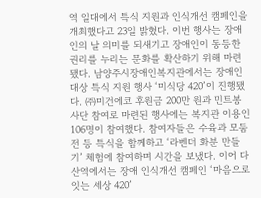역 일대에서 특식 지원과 인식개선 캠페인을 개최했다고 23일 밝혔다. 이번 행사는 장애인의 날 의미를 되새기고 장애인이 동등한 권리를 누리는 문화를 확산하기 위해 마련됐다. 남양주시장애인복지관에서는 장애인 대상 특식 지원 행사 ‘미식당 420’이 진행됐다. ㈜미건에코 후원금 200만 원과 민트봉사단 참여로 마련된 행사에는 복지관 이용인 106명이 참여했다. 참여자들은 수육과 모둠전 등 특식을 함께하고 ‘라벤더 화분 만들기’ 체험에 참여하며 시간을 보냈다. 이어 다산역에서는 장애 인식개선 캠페인 ‘마음으로 잇는 세상 420’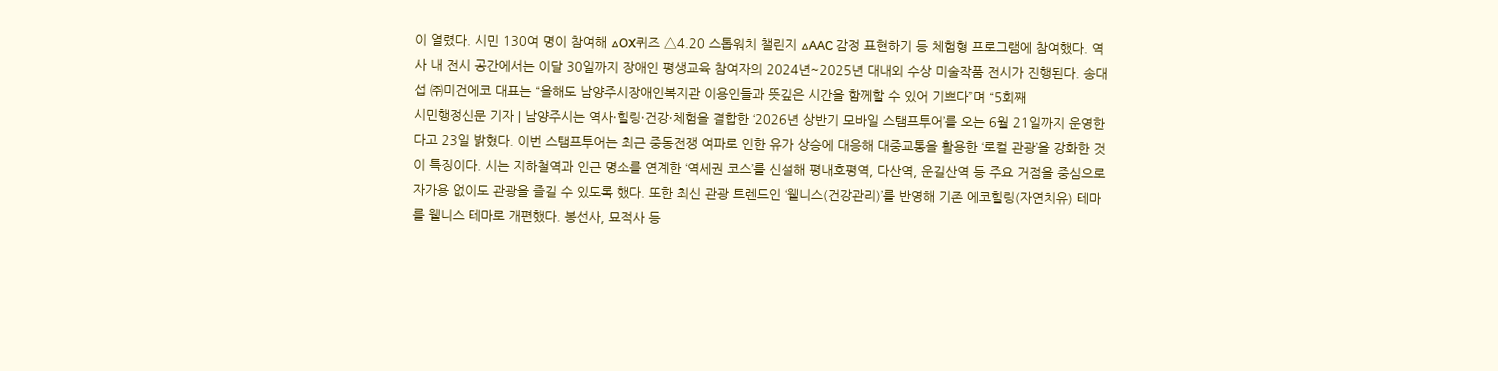이 열렸다. 시민 130여 명이 참여해 △OX퀴즈 △4.20 스톱워치 챌린지 △AAC 감정 표현하기 등 체험형 프로그램에 참여했다. 역사 내 전시 공간에서는 이달 30일까지 장애인 평생교육 참여자의 2024년~2025년 대내외 수상 미술작품 전시가 진행된다. 송대섭 ㈜미건에코 대표는 “올해도 남양주시장애인복지관 이용인들과 뜻깊은 시간을 함께할 수 있어 기쁘다”며 “5회째
시민행정신문 기자 | 남양주시는 역사·힐링·건강·체험을 결합한 ‘2026년 상반기 모바일 스탬프투어’를 오는 6월 21일까지 운영한다고 23일 밝혔다. 이번 스탬프투어는 최근 중동전쟁 여파로 인한 유가 상승에 대응해 대중교통을 활용한 ‘로컬 관광’을 강화한 것이 특징이다. 시는 지하철역과 인근 명소를 연계한 ‘역세권 코스’를 신설해 평내호평역, 다산역, 운길산역 등 주요 거점을 중심으로 자가용 없이도 관광을 즐길 수 있도록 했다. 또한 최신 관광 트렌드인 ‘웰니스(건강관리)’를 반영해 기존 에코힐링(자연치유) 테마를 웰니스 테마로 개편했다. 봉선사, 묘적사 등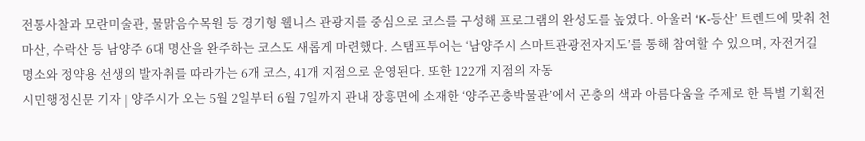전통사찰과 모란미술관, 물맑음수목원 등 경기형 웰니스 관광지를 중심으로 코스를 구성해 프로그램의 완성도를 높였다. 아울러 ‘K-등산’ 트렌드에 맞춰 천마산, 수락산 등 남양주 6대 명산을 완주하는 코스도 새롭게 마련했다. 스탬프투어는 ‘남양주시 스마트관광전자지도’를 통해 참여할 수 있으며, 자전거길 명소와 정약용 선생의 발자취를 따라가는 6개 코스, 41개 지점으로 운영된다. 또한 122개 지점의 자동
시민행정신문 기자 | 양주시가 오는 5월 2일부터 6월 7일까지 관내 장흥면에 소재한 ‘양주곤충박물관’에서 곤충의 색과 아름다움을 주제로 한 특별 기획전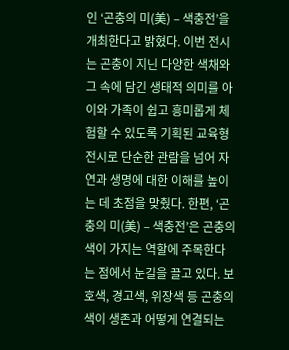인 ‘곤충의 미(美) – 색충전’을 개최한다고 밝혔다. 이번 전시는 곤충이 지닌 다양한 색채와 그 속에 담긴 생태적 의미를 아이와 가족이 쉽고 흥미롭게 체험할 수 있도록 기획된 교육형 전시로 단순한 관람을 넘어 자연과 생명에 대한 이해를 높이는 데 초점을 맞췄다. 한편, ‘곤충의 미(美) – 색충전’은 곤충의 색이 가지는 역할에 주목한다는 점에서 눈길을 끌고 있다. 보호색, 경고색, 위장색 등 곤충의 색이 생존과 어떻게 연결되는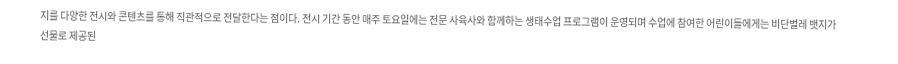지를 다양한 전시와 콘텐츠를 통해 직관적으로 전달한다는 점이다. 전시 기간 동안 매주 토요일에는 전문 사육사와 함께하는 생태수업 프로그램이 운영되며 수업에 참여한 어린이들에게는 비단벌레 뱃지가 선물로 제공된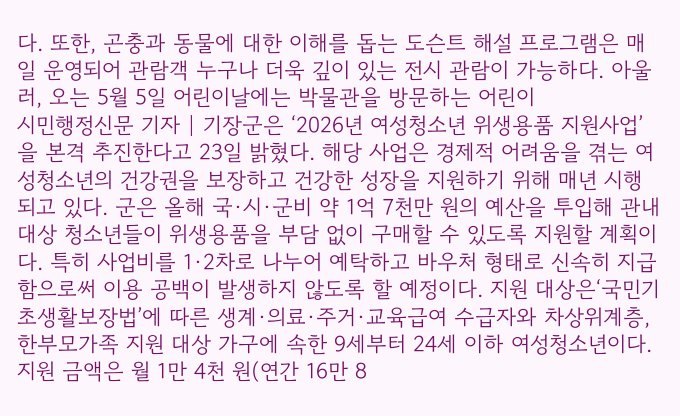다. 또한, 곤충과 동물에 대한 이해를 돕는 도슨트 해설 프로그램은 매일 운영되어 관람객 누구나 더욱 깊이 있는 전시 관람이 가능하다. 아울러, 오는 5월 5일 어린이날에는 박물관을 방문하는 어린이
시민행정신문 기자 | 기장군은 ‘2026년 여성청소년 위생용품 지원사업’을 본격 추진한다고 23일 밝혔다. 해당 사업은 경제적 어려움을 겪는 여성청소년의 건강권을 보장하고 건강한 성장을 지원하기 위해 매년 시행되고 있다. 군은 올해 국·시·군비 약 1억 7천만 원의 예산을 투입해 관내 대상 청소년들이 위생용품을 부담 없이 구매할 수 있도록 지원할 계획이다. 특히 사업비를 1·2차로 나누어 예탁하고 바우처 형태로 신속히 지급함으로써 이용 공백이 발생하지 않도록 할 예정이다. 지원 대상은‘국민기초생활보장법’에 따른 생계·의료·주거·교육급여 수급자와 차상위계층, 한부모가족 지원 대상 가구에 속한 9세부터 24세 이하 여성청소년이다. 지원 금액은 월 1만 4천 원(연간 16만 8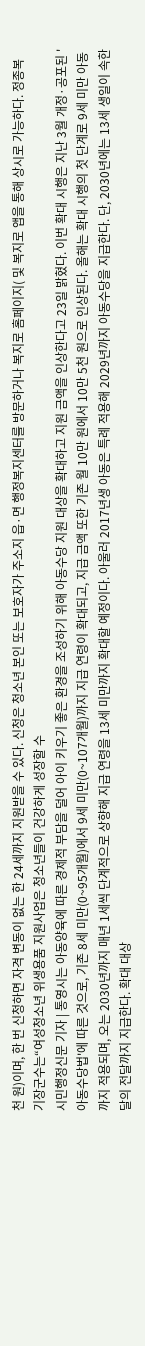천 원)이며, 한 번 신청하면 자격 변동이 없는 한 24세까지 지원받을 수 있다. 신청은 청소년 본인 또는 보호자가 주소지 읍·면 행정복지센터를 방문하거나 복지로 홈페이지( 및 복지로 앱을 통해 상시로 가능하다. 정종복 기장군수는“여성청소년 위생용품 지원사업은 청소년들이 건강하게 성장할 수
시민행정신문 기자 | 통영시는 아동양육에 따른 경제적 부담을 덜어 아이 키우기 좋은 환경을 조성하기 위해 아동수당 지원 대상을 확대하고 지원 금액을 인상한다고 23일 밝혔다. 이번 확대 시행은 지난 3월 개정·공포된 '아동수당법'에 따른 것으로, 기존 8세 미만(0~95개월)에서 9세 미만(0~107개월)까지 지급 연령이 확대되고, 지급 금액 또한 기존 월 10만 원에서 10만 5천 원으로 인상된다. 올해는 확대 시행의 첫 단계로 9세 미만 아동까지 적용되며, 오는 2030년까지 매년 1세씩 단계적으로 상향해 지급 연령을 13세 미만까지 확대할 예정이다. 아울러 2017년생 아동은 특례 적용해 2029년까지 아동수당을 지급한다. 단, 2030년에는 13세 생일이 속한 달의 전달까지 지급한다. 확대 대상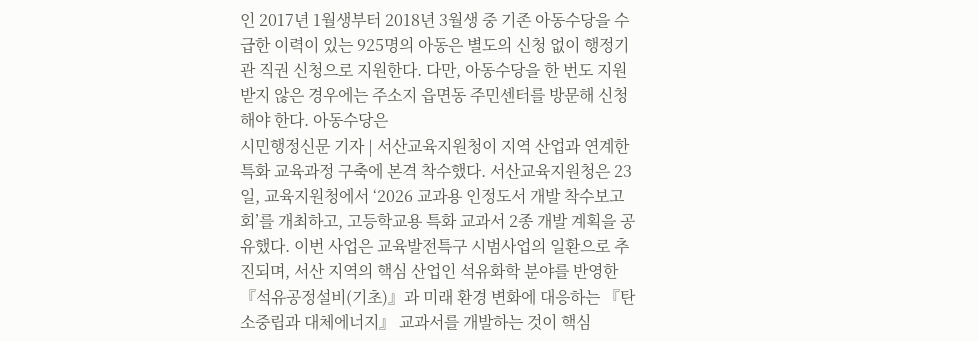인 2017년 1월생부터 2018년 3월생 중 기존 아동수당을 수급한 이력이 있는 925명의 아동은 별도의 신청 없이 행정기관 직권 신청으로 지원한다. 다만, 아동수당을 한 번도 지원받지 않은 경우에는 주소지 읍면동 주민센터를 방문해 신청해야 한다. 아동수당은
시민행정신문 기자 | 서산교육지원청이 지역 산업과 연계한 특화 교육과정 구축에 본격 착수했다. 서산교육지원청은 23일, 교육지원청에서 ‘2026 교과용 인정도서 개발 착수보고회’를 개최하고, 고등학교용 특화 교과서 2종 개발 계획을 공유했다. 이번 사업은 교육발전특구 시범사업의 일환으로 추진되며, 서산 지역의 핵심 산업인 석유화학 분야를 반영한 『석유공정설비(기초)』과 미래 환경 변화에 대응하는 『탄소중립과 대체에너지』 교과서를 개발하는 것이 핵심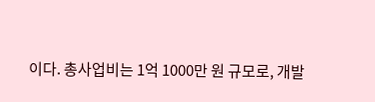이다. 총사업비는 1억 1000만 원 규모로, 개발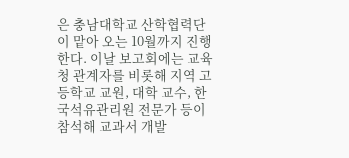은 충남대학교 산학협력단이 맡아 오는 10월까지 진행한다. 이날 보고회에는 교육청 관계자를 비롯해 지역 고등학교 교원, 대학 교수, 한국석유관리원 전문가 등이 참석해 교과서 개발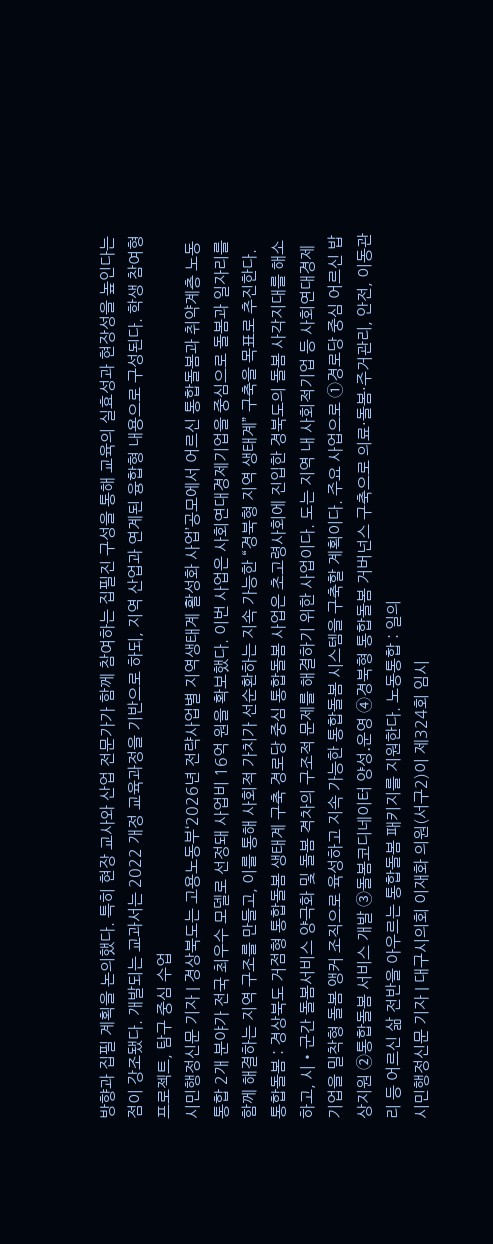방향과 집필 계획을 논의했다. 특히 현장 교사와 산업 전문가가 함께 참여하는 집필진 구성을 통해 교육의 실효성과 현장성을 높인다는 점이 강조됐다. 개발되는 교과서는 2022 개정 교육과정을 기반으로 하되, 지역 산업과 연계된 융합형 내용으로 구성된다. 학생 참여형 프로젝트, 탐구 중심 수업
시민행정신문 기자 | 경상북도는 고용노동부‘2026년 전략사업별 지역생태계 활성화 사업’공모에서 어르신 통합돌봄과 취약계층 노동 통합 2개 분야가 전국 최우수 모델로 선정돼 사업비 16억 원을 확보했다. 이번 사업은 사회연대경제기업을 중심으로 돌봄과 일자리를 함께 해결하는 지역 구조를 만들고, 이를 통해 사회적 가치가 선순환하는 지속 가능한 “경북형 지역 생태계” 구축을 목표로 추진한다. 통합돌봄 : 경상북도 거점형 통합돌봄 생태계 구축 경로당 중심 통합돌봄 사업은 초고령사회에 진입한 경북도의 돌봄 사각지대를 해소하고, 시・군간 돌봄서비스 양극화 및 돌봄 격차의 구조적 문제를 해결하기 위한 사업이다. 도는 지역 내 사회적기업 등 사회연대경제기업을 밀착형 돌봄 앵커 조직으로 육성하고 지속 가능한 통합돌봄 시스템을 구축할 계획이다. 주요 사업으로 ①경로당 중심 어르신 밥상지원 ②통합돌봄 서비스 개발 ③돌봄코디네이터 양성․운영 ④경북형 통합돌봄 거버넌스 구축으로 의료·돌봄·주거관리, 안전, 이동관리 등 어르신 삶 전반을 아우르는 통합돌봄 패키지를 지원한다. 노동통합 : 일의
시민행정신문 기자 | 대구시의회 이재화 의원(서구2)이 제324회 임시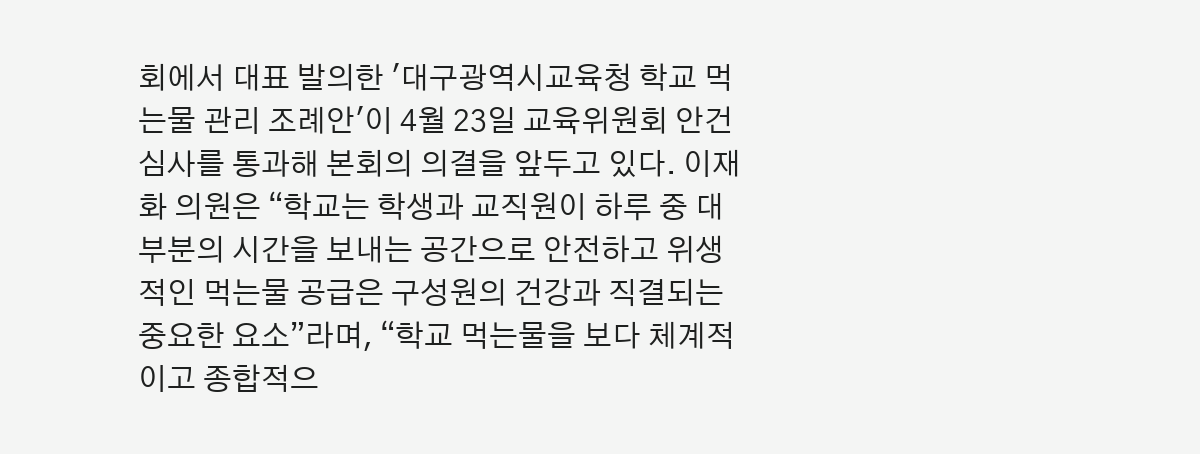회에서 대표 발의한 '대구광역시교육청 학교 먹는물 관리 조례안'이 4월 23일 교육위원회 안건 심사를 통과해 본회의 의결을 앞두고 있다. 이재화 의원은 “학교는 학생과 교직원이 하루 중 대부분의 시간을 보내는 공간으로 안전하고 위생적인 먹는물 공급은 구성원의 건강과 직결되는 중요한 요소”라며, “학교 먹는물을 보다 체계적이고 종합적으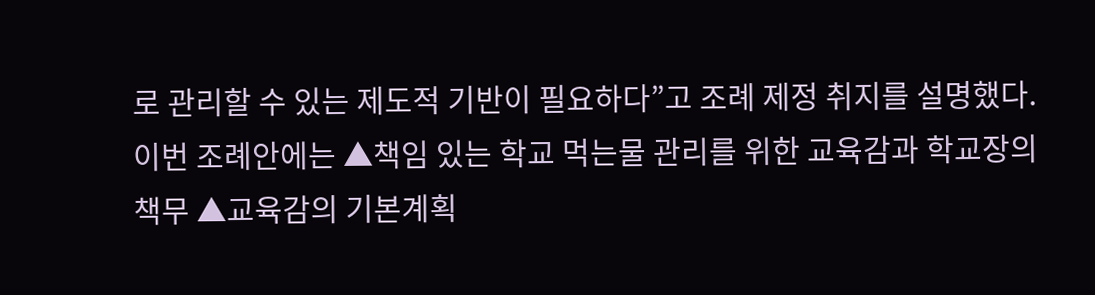로 관리할 수 있는 제도적 기반이 필요하다”고 조례 제정 취지를 설명했다. 이번 조례안에는 ▲책임 있는 학교 먹는물 관리를 위한 교육감과 학교장의 책무 ▲교육감의 기본계획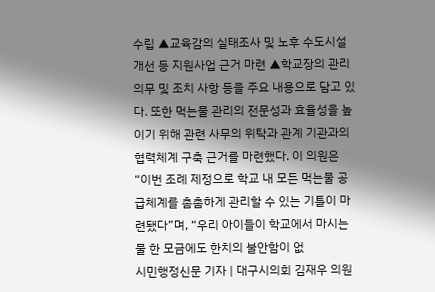수립 ▲교육감의 실태조사 및 노후 수도시설 개선 등 지원사업 근거 마련 ▲학교장의 관리 의무 및 조치 사항 등을 주요 내용으로 담고 있다. 또한 먹는물 관리의 전문성과 효율성을 높이기 위해 관련 사무의 위탁과 관계 기관과의 협력체계 구축 근거를 마련했다. 이 의원은 “이번 조례 제정으로 학교 내 모든 먹는물 공급체계를 촘촘하게 관리할 수 있는 기틀이 마련됐다”며, “우리 아이들이 학교에서 마시는 물 한 모금에도 한치의 불안함이 없
시민행정신문 기자 | 대구시의회 김재우 의원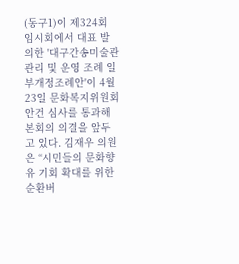(동구1)이 제324회 임시회에서 대표 발의한 '대구간송미술관 관리 및 운영 조례 일부개정조례안'이 4월 23일 문화복지위원회 안건 심사를 통과해 본회의 의결을 앞두고 있다. 김재우 의원은 “시민들의 문화향유 기회 확대를 위한 순환버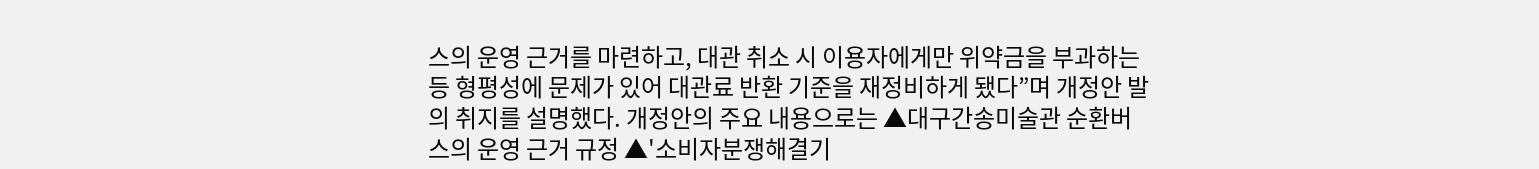스의 운영 근거를 마련하고, 대관 취소 시 이용자에게만 위약금을 부과하는 등 형평성에 문제가 있어 대관료 반환 기준을 재정비하게 됐다”며 개정안 발의 취지를 설명했다. 개정안의 주요 내용으로는 ▲대구간송미술관 순환버스의 운영 근거 규정 ▲'소비자분쟁해결기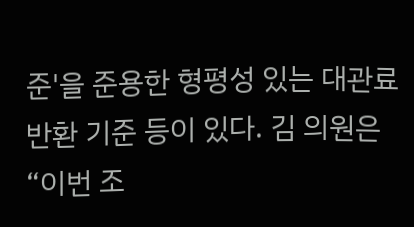준'을 준용한 형평성 있는 대관료 반환 기준 등이 있다. 김 의원은 “이번 조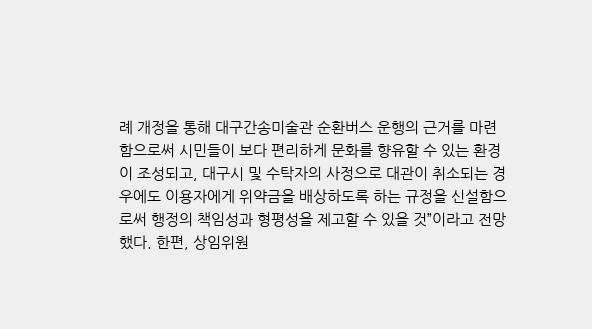례 개정을 통해 대구간송미술관 순환버스 운행의 근거를 마련함으로써 시민들이 보다 편리하게 문화를 향유할 수 있는 환경이 조성되고, 대구시 및 수탁자의 사정으로 대관이 취소되는 경우에도 이용자에게 위약금을 배상하도록 하는 규정을 신설함으로써 행정의 책임성과 형평성을 제고할 수 있을 것”이라고 전망했다. 한편, 상임위원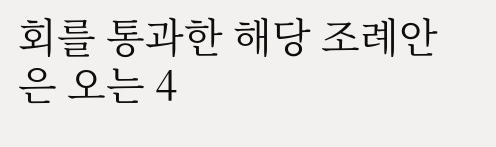회를 통과한 해당 조례안은 오는 4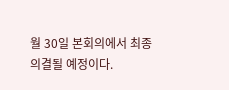월 30일 본회의에서 최종 의결될 예정이다.